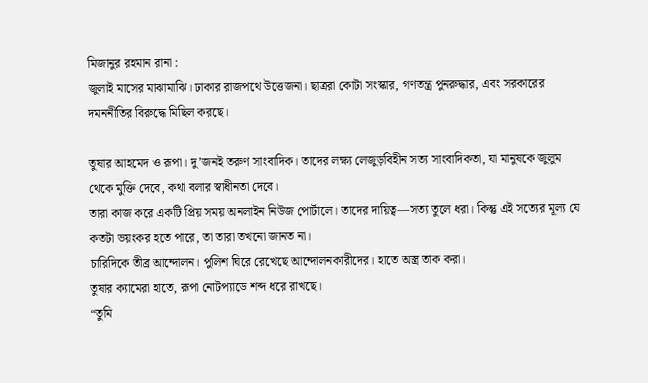মিজানুর রহমান রানা :
জুলাই মাসের মাঝামাঝি। ঢাকার রাজপথে উত্তেজনা। ছাত্ররা কোটা সংস্কার, গণতন্ত্র পুনরুদ্ধার, এবং সরকারের দমননীতির বিরুদ্ধে মিছিল করছে।

তুষার আহমেদ ও রূপা। দু’জনই তরুণ সাংবাদিক। তাদের লক্ষ্য লেজুড়বিহীন সত্য সাংবাদিকতা, যা মানুষকে জুলুম থেকে মুক্তি দেবে, কথা বলার স্বাধীনতা দেবে।
তারা কাজ করে একটি প্রিয় সময় অনলাইন নিউজ পোর্টালে। তাদের দায়িত্ব—সত্য তুলে ধরা। কিন্তু এই সত্যের মূল্য যে কতটা ভয়ংকর হতে পারে, তা তারা তখনো জানত না।
চারিদিকে তীব্র আন্দোলন। পুলিশ ঘিরে রেখেছে আন্দোলনকারীদের। হাতে অস্ত্র তাক করা।
তুষার ক্যামেরা হাতে, রূপা নোটপ্যাডে শব্দ ধরে রাখছে।
“তুমি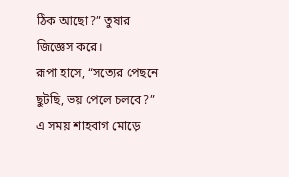ঠিক আছো?” তুষার জিজ্ঞেস করে।
রূপা হাসে, “সত্যের পেছনে ছুটছি, ভয় পেলে চলবে?”
এ সময় শাহবাগ মোড়ে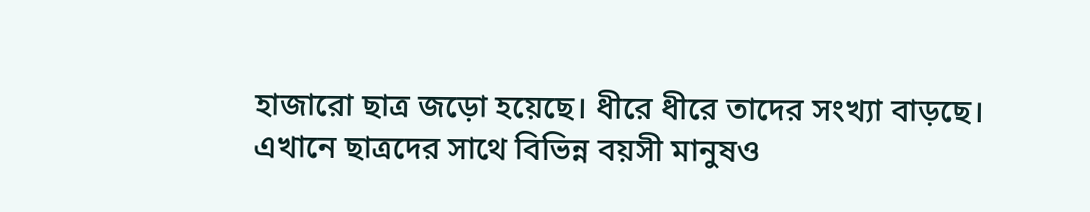হাজারো ছাত্র জড়ো হয়েছে। ধীরে ধীরে তাদের সংখ্যা বাড়ছে। এখানে ছাত্রদের সাথে বিভিন্ন বয়সী মানুষও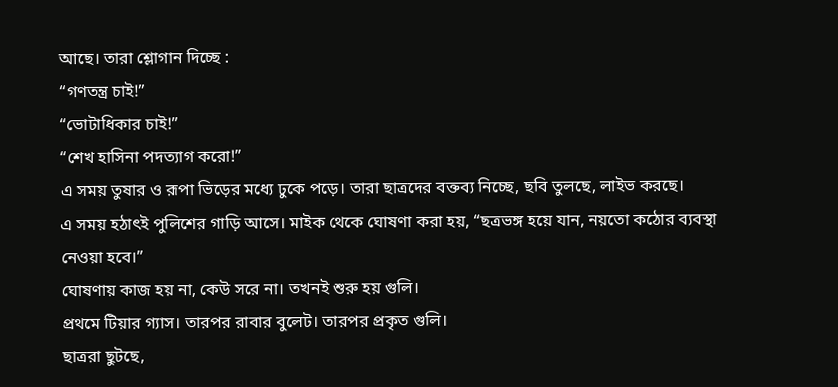আছে। তারা শ্লোগান দিচ্ছে :
“গণতন্ত্র চাই!”
“ভোটাধিকার চাই!”
“শেখ হাসিনা পদত্যাগ করো!”
এ সময় তুষার ও রূপা ভিড়ের মধ্যে ঢুকে পড়ে। তারা ছাত্রদের বক্তব্য নিচ্ছে, ছবি তুলছে, লাইভ করছে।
এ সময় হঠাৎই পুলিশের গাড়ি আসে। মাইক থেকে ঘোষণা করা হয়, “ছত্রভঙ্গ হয়ে যান, নয়তো কঠোর ব্যবস্থা নেওয়া হবে।”
ঘোষণায় কাজ হয় না, কেউ সরে না। তখনই শুরু হয় গুলি।
প্রথমে টিয়ার গ্যাস। তারপর রাবার বুলেট। তারপর প্রকৃত গুলি।
ছাত্ররা ছুটছে,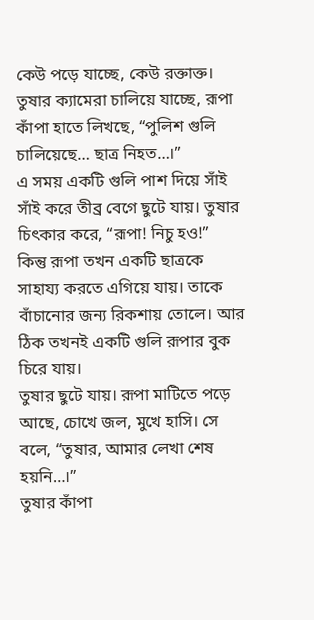কেউ পড়ে যাচ্ছে, কেউ রক্তাক্ত। তুষার ক্যামেরা চালিয়ে যাচ্ছে, রূপা কাঁপা হাতে লিখছে, “পুলিশ গুলি চালিয়েছে… ছাত্র নিহত…।”
এ সময় একটি গুলি পাশ দিয়ে সাঁই সাঁই করে তীব্র বেগে ছুটে যায়। তুষার চিৎকার করে, “রূপা! নিচু হও!”
কিন্তু রূপা তখন একটি ছাত্রকে সাহায্য করতে এগিয়ে যায়। তাকে বাঁচানোর জন্য রিকশায় তোলে। আর ঠিক তখনই একটি গুলি রূপার বুক চিরে যায়।
তুষার ছুটে যায়। রূপা মাটিতে পড়ে আছে, চোখে জল, মুখে হাসি। সে বলে, “তুষার, আমার লেখা শেষ হয়নি…।”
তুষার কাঁপা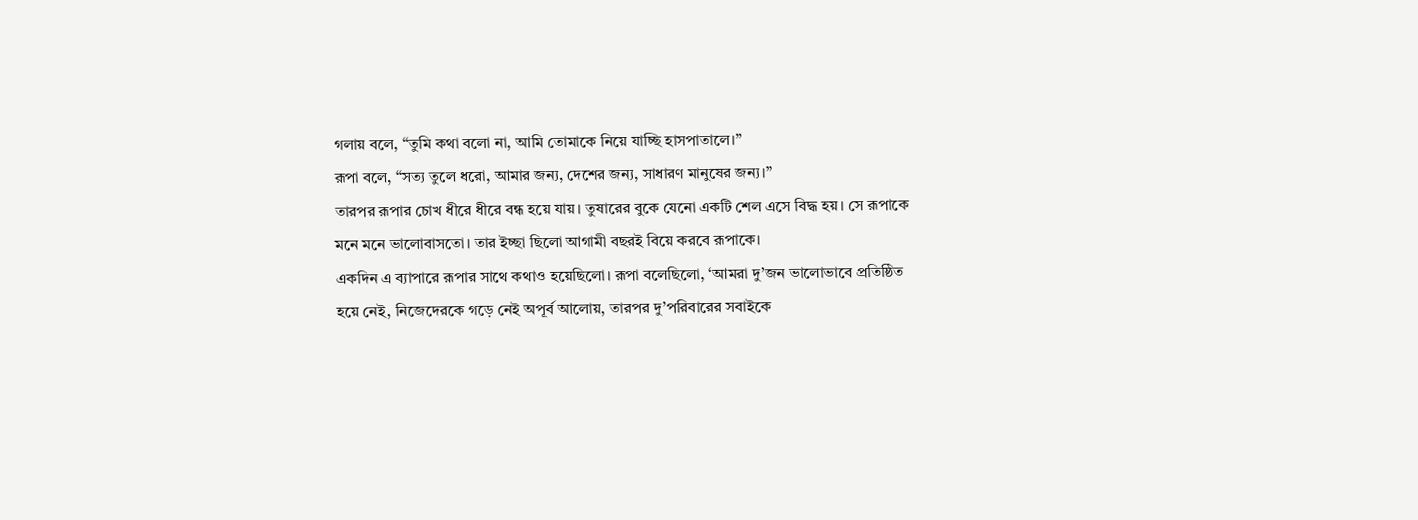গলায় বলে, “তুমি কথা বলো না, আমি তোমাকে নিয়ে যাচ্ছি হাসপাতালে।”
রূপা বলে, “সত্য তুলে ধরো, আমার জন্য, দেশের জন্য, সাধারণ মানুষের জন্য।”
তারপর রূপার চোখ ধীরে ধীরে বন্ধ হয়ে যায়। তুষারের বুকে যেনো একটি শেল এসে বিদ্ধ হয়। সে রূপাকে মনে মনে ভালোবাসতো। তার ইচ্ছা ছিলো আগামী বছরই বিয়ে করবে রূপাকে।
একদিন এ ব্যাপারে রূপার সাথে কথাও হয়েছিলো। রূপা বলেছিলো, ‘আমরা দু’জন ভালোভাবে প্রতিষ্ঠিত হয়ে নেই, নিজেদেরকে গড়ে নেই অপূর্ব আলোয়, তারপর দু’পরিবারের সবাইকে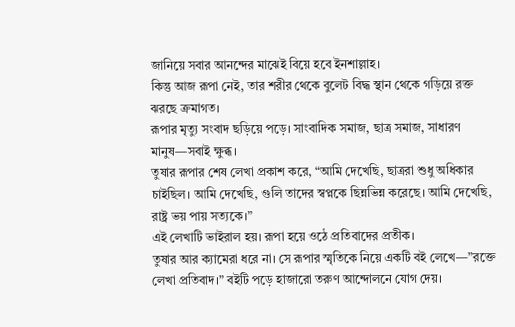জানিয়ে সবার আনন্দের মাঝেই বিয়ে হবে ইনশাল্লাহ।
কিন্তু আজ রূপা নেই, তার শরীর থেকে বুলেট বিদ্ধ স্থান থেকে গড়িয়ে রক্ত ঝরছে ক্রমাগত।
রূপার মৃত্যু সংবাদ ছড়িয়ে পড়ে। সাংবাদিক সমাজ, ছাত্র সমাজ, সাধারণ মানুষ—সবাই ক্ষুব্ধ।
তুষার রূপার শেষ লেখা প্রকাশ করে, “আমি দেখেছি, ছাত্ররা শুধু অধিকার চাইছিল। আমি দেখেছি, গুলি তাদের স্বপ্নকে ছিন্নভিন্ন করেছে। আমি দেখেছি, রাষ্ট্র ভয় পায় সত্যকে।”
এই লেখাটি ভাইরাল হয়। রূপা হয়ে ওঠে প্রতিবাদের প্রতীক।
তুষার আর ক্যামেরা ধরে না। সে রূপার স্মৃতিকে নিয়ে একটি বই লেখে—”রক্তে লেখা প্রতিবাদ।” বইটি পড়ে হাজারো তরুণ আন্দোলনে যোগ দেয়।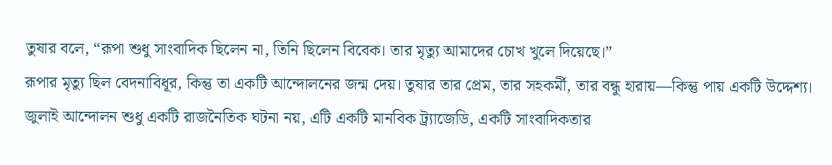তুষার বলে, “রূপা শুধু সাংবাদিক ছিলেন না, তিনি ছিলেন বিবেক। তার মৃত্যু আমাদের চোখ খুলে দিয়েছে।”
রূপার মৃত্যু ছিল বেদনাবিধূর, কিন্তু তা একটি আন্দোলনের জন্ম দেয়। তুষার তার প্রেম, তার সহকর্মী, তার বন্ধু হারায়—কিন্তু পায় একটি উদ্দেশ্য।
জুলাই আন্দোলন শুধু একটি রাজনৈতিক ঘটনা নয়, এটি একটি মানবিক ট্র্যাজেডি, একটি সাংবাদিকতার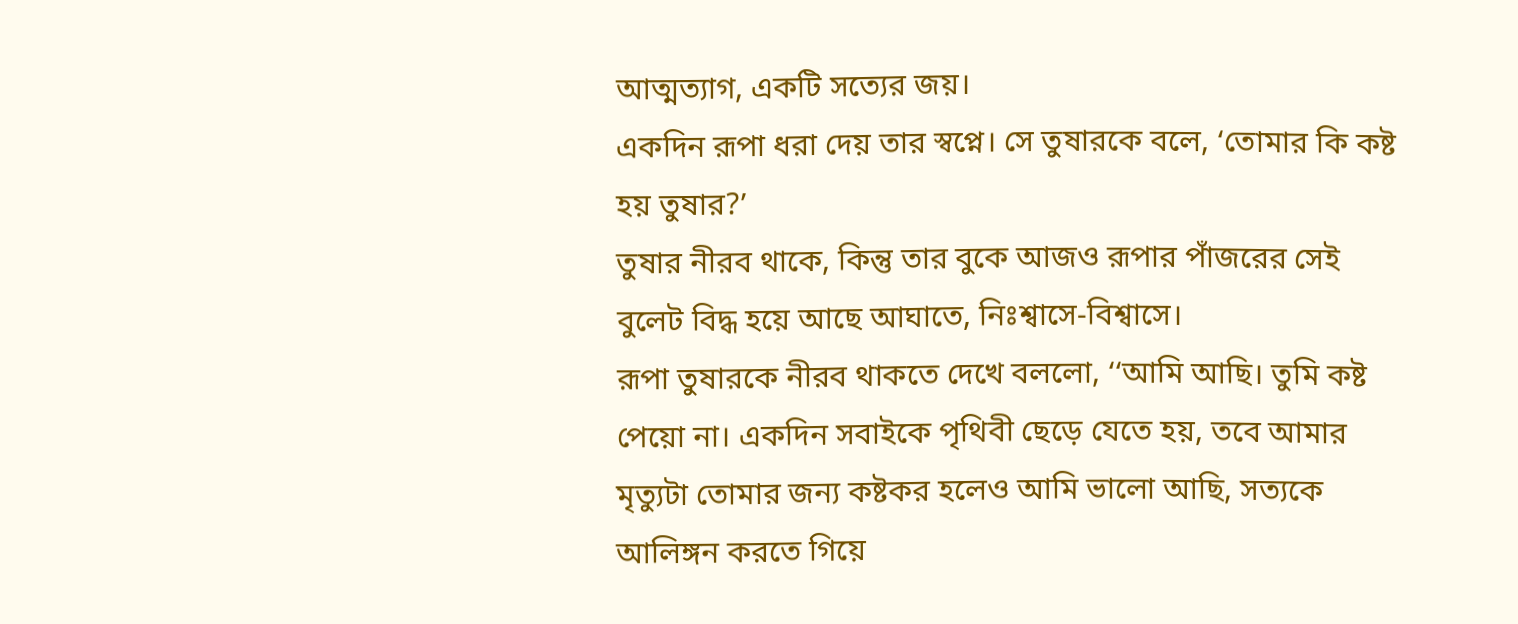আত্মত্যাগ, একটি সত্যের জয়।
একদিন রূপা ধরা দেয় তার স্বপ্নে। সে তুষারকে বলে, ‘তোমার কি কষ্ট হয় তুষার?’
তুষার নীরব থাকে, কিন্তু তার বুকে আজও রূপার পাঁজরের সেই বুলেট বিদ্ধ হয়ে আছে আঘাতে, নিঃশ্বাসে-বিশ্বাসে।
রূপা তুষারকে নীরব থাকতে দেখে বললো, ‘‘আমি আছি। তুমি কষ্ট পেয়ো না। একদিন সবাইকে পৃথিবী ছেড়ে যেতে হয়, তবে আমার মৃত্যুটা তোমার জন্য কষ্টকর হলেও আমি ভালো আছি, সত্যকে আলিঙ্গন করতে গিয়ে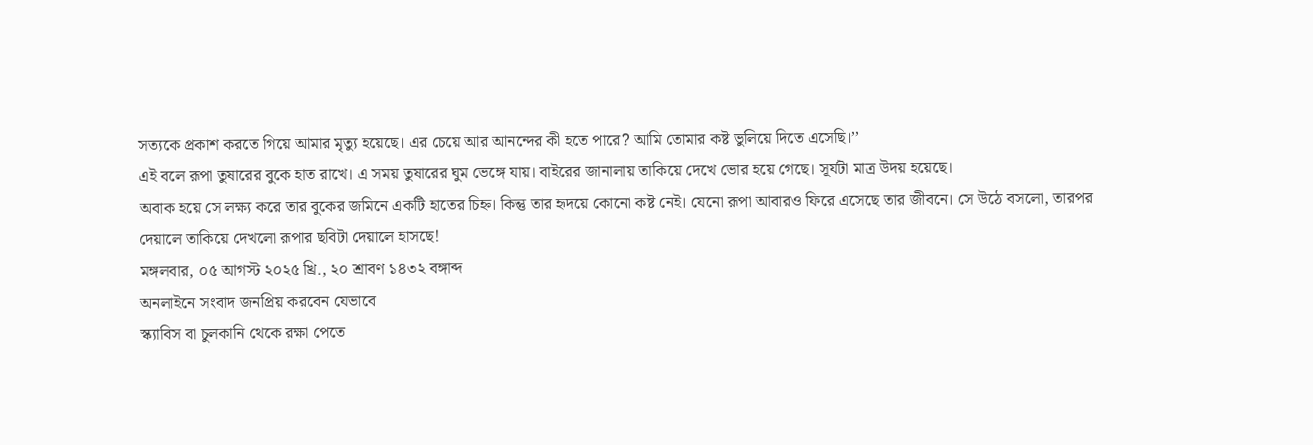সত্যকে প্রকাশ করতে গিয়ে আমার মৃত্যু হয়েছে। এর চেয়ে আর আনন্দের কী হতে পারে? আমি তোমার কষ্ট ভুলিয়ে দিতে এসেছি।’’
এই বলে রূপা তুষারের বুকে হাত রাখে। এ সময় তুষারের ঘুম ভেঙ্গে যায়। বাইরের জানালায় তাকিয়ে দেখে ভোর হয়ে গেছে। সূর্যটা মাত্র উদয় হয়েছে।
অবাক হয়ে সে লক্ষ্য করে তার বুকের জমিনে একটি হাতের চিহ্ন। কিন্তু তার হৃদয়ে কোনো কষ্ট নেই। যেনো রূপা আবারও ফিরে এসেছে তার জীবনে। সে উঠে বসলো, তারপর দেয়ালে তাকিয়ে দেখলো রূপার ছবিটা দেয়ালে হাসছে!
মঙ্গলবার, ০৫ আগস্ট ২০২৫ খ্রি., ২০ শ্রাবণ ১৪৩২ বঙ্গাব্দ
অনলাইনে সংবাদ জনপ্রিয় করবেন যেভাবে
স্ক্যাবিস বা চুলকানি থেকে রক্ষা পেতে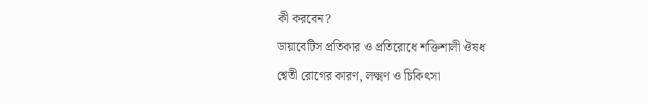কী করবেন?
ডায়াবেটিস প্রতিকার ও প্রতিরোধে শক্তিশালী ঔষধ
শ্বেতী রোগের কারণ, লক্ষ্মণ ও চিকিৎসা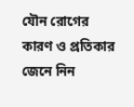যৌন রোগের কারণ ও প্রতিকার জেনে নিন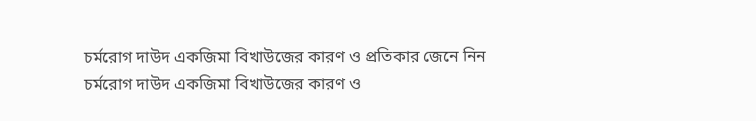চর্মরোগ দাউদ একজিমা বিখাউজের কারণ ও প্রতিকার জেনে নিন
চর্মরোগ দাউদ একজিমা বিখাউজের কারণ ও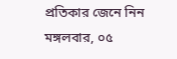প্রতিকার জেনে নিন
মঙ্গলবার, ০৫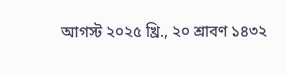আগস্ট ২০২৫ খ্রি., ২০ শ্রাবণ ১৪৩২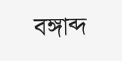বঙ্গাব্দ